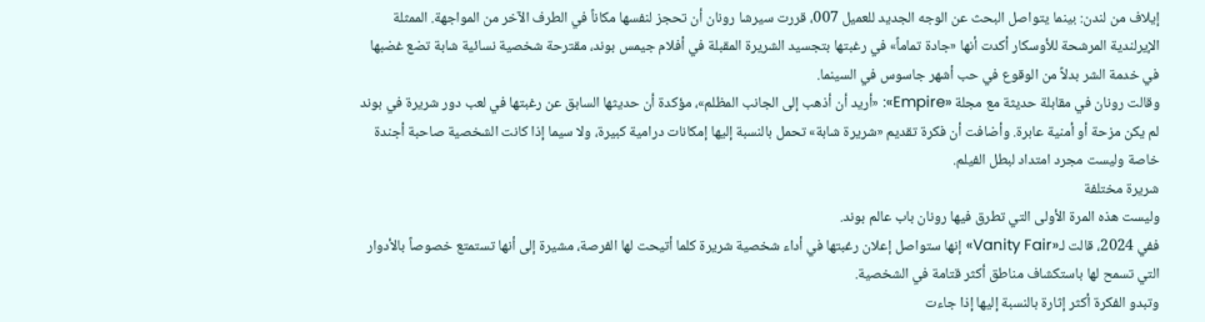إيلاف من لندن: بينما يتواصل البحث عن الوجه الجديد للعميل 007، قررت سيرشا رونان أن تحجز لنفسها مكاناً في الطرف الآخر من المواجهة. الممثلة الإيرلندية المرشحة للأوسكار أكدت أنها «جادة تماماً» في رغبتها بتجسيد الشريرة المقبلة في أفلام جيمس بوند، مقترحة شخصية نسائية شابة تضع غضبها في خدمة الشر بدلاً من الوقوع في حب أشهر جاسوس في السينما.
وقالت رونان في مقابلة حديثة مع مجلة «Empire»: «أريد أن أذهب إلى الجانب المظلم»، مؤكدة أن حديثها السابق عن رغبتها في لعب دور شريرة في بوند لم يكن مزحة أو أمنية عابرة. وأضافت أن فكرة تقديم «شريرة شابة» تحمل بالنسبة إليها إمكانات درامية كبيرة، ولا سيما إذا كانت الشخصية صاحبة أجندة خاصة وليست مجرد امتداد لبطل الفيلم.
شريرة مختلفة
وليست هذه المرة الأولى التي تطرق فيها رونان باب عالم بوند.
ففي 2024، قالت لـ«Vanity Fair» إنها ستواصل إعلان رغبتها في أداء شخصية شريرة كلما أتيحت لها الفرصة، مشيرة إلى أنها تستمتع خصوصاً بالأدوار التي تسمح لها باستكشاف مناطق أكثر قتامة في الشخصية.
وتبدو الفكرة أكثر إثارة بالنسبة إليها إذا جاءت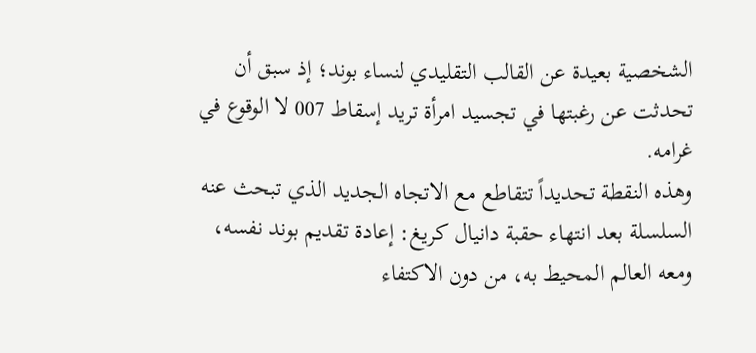الشخصية بعيدة عن القالب التقليدي لنساء بوند؛ إذ سبق أن تحدثت عن رغبتها في تجسيد امرأة تريد إسقاط 007 لا الوقوع في غرامه.
وهذه النقطة تحديداً تتقاطع مع الاتجاه الجديد الذي تبحث عنه السلسلة بعد انتهاء حقبة دانيال كريغ: إعادة تقديم بوند نفسه، ومعه العالم المحيط به، من دون الاكتفاء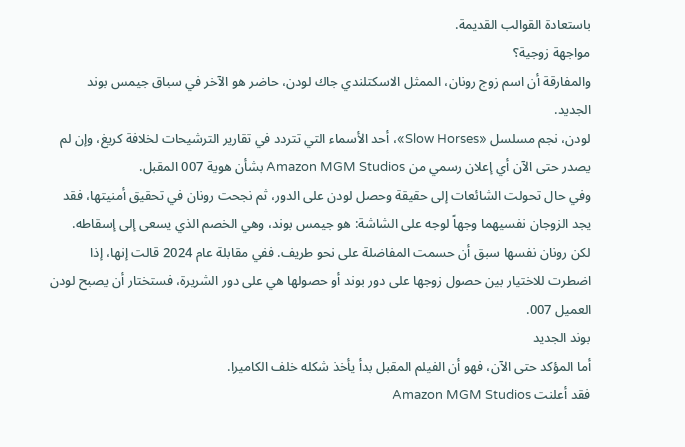باستعادة القوالب القديمة.
مواجهة زوجية؟
والمفارقة أن اسم زوج رونان، الممثل الاسكتلندي جاك لودن، حاضر هو الآخر في سباق جيمس بوند الجديد.
لودن، نجم مسلسل «Slow Horses»، أحد الأسماء التي تتردد في تقارير الترشيحات لخلافة كريغ، وإن لم يصدر حتى الآن أي إعلان رسمي من Amazon MGM Studios بشأن هوية 007 المقبل.
وفي حال تحولت الشائعات إلى حقيقة وحصل لودن على الدور، ثم نجحت رونان في تحقيق أمنيتها، فقد يجد الزوجان نفسيهما وجهاً لوجه على الشاشة: هو جيمس بوند، وهي الخصم الذي يسعى إلى إسقاطه.
لكن رونان نفسها سبق أن حسمت المفاضلة على نحو طريف. ففي مقابلة عام 2024 قالت إنها، إذا اضطرت للاختيار بين حصول زوجها على دور بوند أو حصولها هي على دور الشريرة، فستختار أن يصبح لودن العميل 007.
بوند الجديد
أما المؤكد حتى الآن، فهو أن الفيلم المقبل بدأ يأخذ شكله خلف الكاميرا.
فقد أعلنت Amazon MGM Studios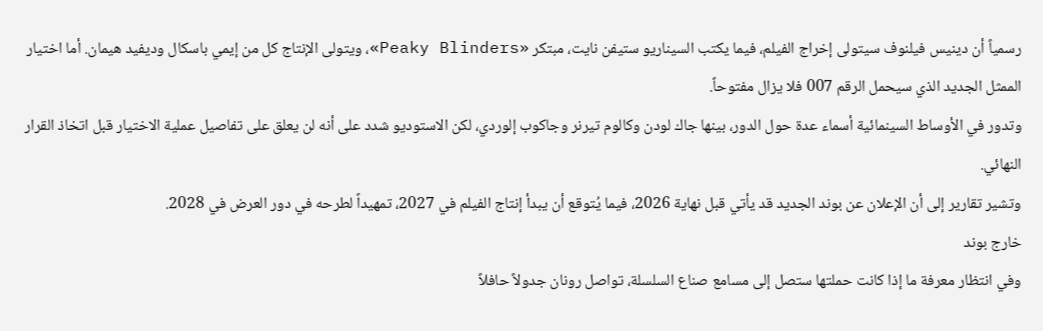رسمياً أن دينيس فيلنوف سيتولى إخراج الفيلم، فيما يكتب السيناريو ستيفن نايت، مبتكر «Peaky Blinders»، ويتولى الإنتاج كل من إيمي باسكال وديفيد هيمان. أما اختيار الممثل الجديد الذي سيحمل الرقم 007 فلا يزال مفتوحاً.
وتدور في الأوساط السينمائية أسماء عدة حول الدور، بينها جاك لودن وكالوم تيرنر وجاكوب إلوردي، لكن الاستوديو شدد على أنه لن يعلق على تفاصيل عملية الاختيار قبل اتخاذ القرار النهائي.
وتشير تقارير إلى أن الإعلان عن بوند الجديد قد يأتي قبل نهاية 2026، فيما يُتوقع أن يبدأ إنتاج الفيلم في 2027، تمهيداً لطرحه في دور العرض في 2028.
خارج بوند
وفي انتظار معرفة ما إذا كانت حملتها ستصل إلى مسامع صناع السلسلة، تواصل رونان جدولاً حافلاً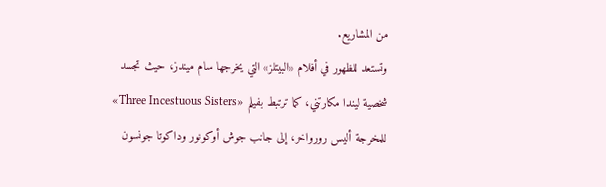من المشاريع.
وتستعد للظهور في أفلام «البيتلز» التي يخرجها سام ميندز، حيث تجسد شخصية ليندا مكارتني، كما ترتبط بفيلم «Three Incestuous Sisters» للمخرجة أليس رورواخر، إلى جانب جوش أوكونور وداكوتا جونسون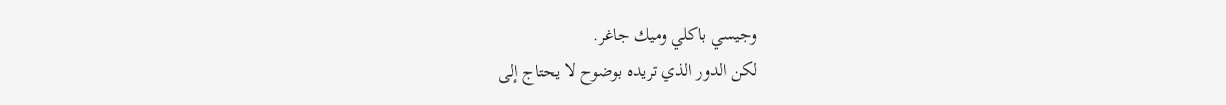وجيسي باكلي وميك جاغر.
لكن الدور الذي تريده بوضوح لا يحتاج إلى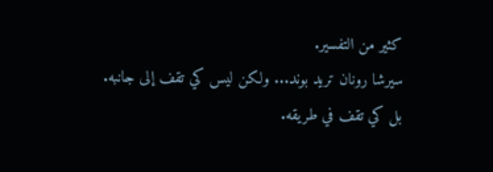كثير من التفسير.
سيرشا رونان تريد بوند... ولكن ليس كي تقف إلى جانبه.
بل كي تقف في طريقه.